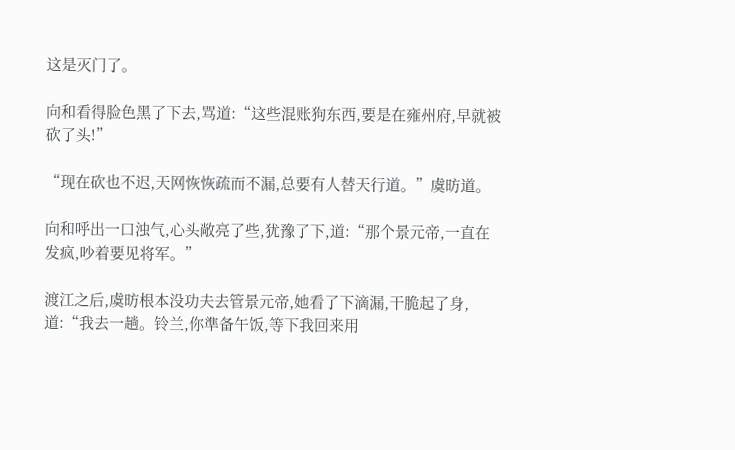这是灭门了。

向和看得脸色黑了下去,骂道:“这些混账狗东西,要是在雍州府,早就被砍了头!”

“现在砍也不迟,天网恢恢疏而不漏,总要有人替天行道。”虞昉道。

向和呼出一口浊气,心头敞亮了些,犹豫了下,道:“那个景元帝,一直在发疯,吵着要见将军。”

渡江之后,虞昉根本没功夫去管景元帝,她看了下滴漏,干脆起了身,道:“我去一趟。铃兰,你準备午饭,等下我回来用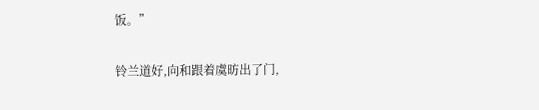饭。”

铃兰道好,向和跟着虞昉出了门,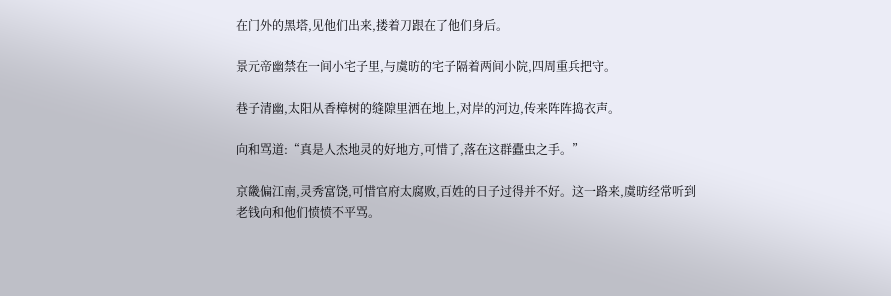在门外的黑塔,见他们出来,搂着刀跟在了他们身后。

景元帝幽禁在一间小宅子里,与虞昉的宅子隔着两间小院,四周重兵把守。

巷子清幽,太阳从香樟树的缝隙里洒在地上,对岸的河边,传来阵阵捣衣声。

向和骂道:“真是人杰地灵的好地方,可惜了,落在这群蠹虫之手。”

京畿偏江南,灵秀富饶,可惜官府太腐败,百姓的日子过得并不好。这一路来,虞昉经常听到老钱向和他们愤愤不平骂。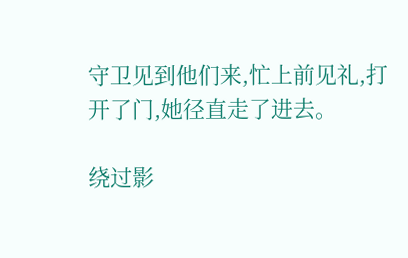守卫见到他们来,忙上前见礼,打开了门,她径直走了进去。

绕过影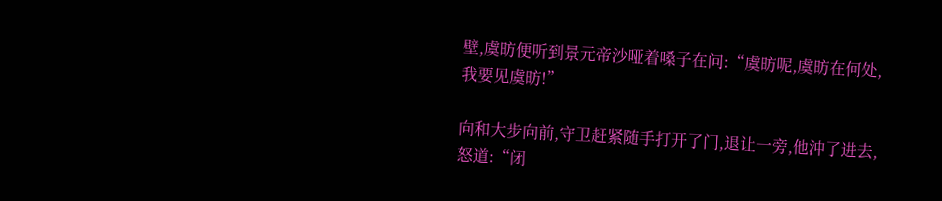壁,虞昉便听到景元帝沙哑着嗓子在问:“虞昉呢,虞昉在何处,我要见虞昉!”

向和大步向前,守卫赶紧随手打开了门,退让一旁,他沖了进去,怒道:“闭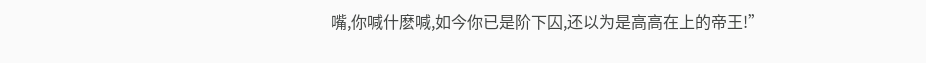嘴,你喊什麽喊,如今你已是阶下囚,还以为是高高在上的帝王!”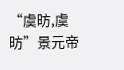“虞昉,虞昉”景元帝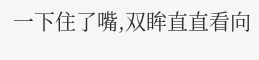一下住了嘴,双眸直直看向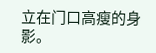立在门口高瘦的身影。